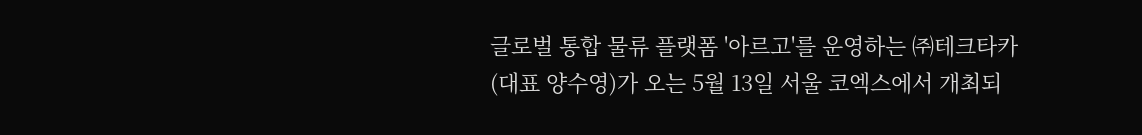글로벌 통합 물류 플랫폼 '아르고'를 운영하는 ㈜테크타카(대표 양수영)가 오는 5월 13일 서울 코엑스에서 개최되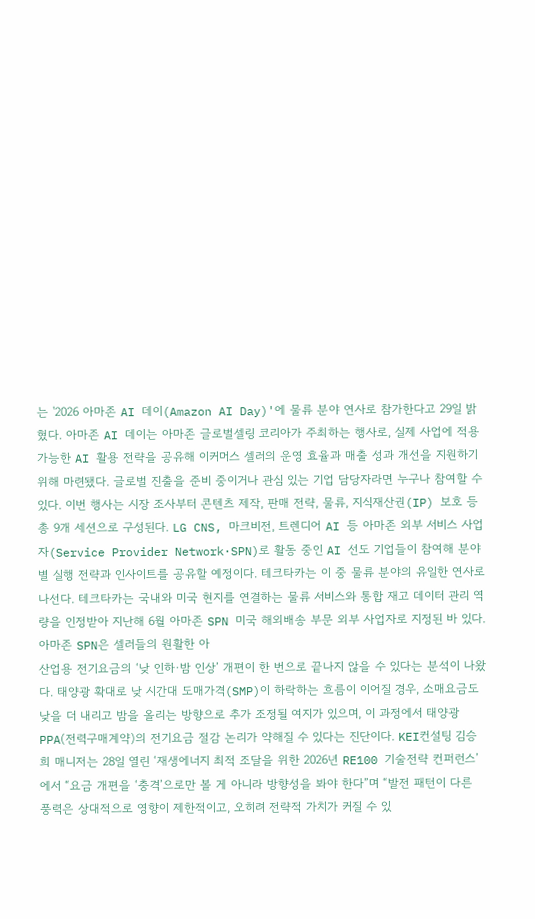는 '2026 아마존 AI 데이(Amazon AI Day)'에 물류 분야 연사로 참가한다고 29일 밝혔다. 아마존 AI 데이는 아마존 글로벌셀링 코리아가 주최하는 행사로, 실제 사업에 적용 가능한 AI 활용 전략을 공유해 이커머스 셀러의 운영 효율과 매출 성과 개선을 지원하기 위해 마련됐다. 글로벌 진출을 준비 중이거나 관심 있는 기업 담당자라면 누구나 참여할 수 있다. 이번 행사는 시장 조사부터 콘텐츠 제작, 판매 전략, 물류, 지식재산권(IP) 보호 등 총 9개 세션으로 구성된다. LG CNS, 마크비전, 트렌디어 AI 등 아마존 외부 서비스 사업자(Service Provider Network·SPN)로 활동 중인 AI 선도 기업들이 참여해 분야별 실행 전략과 인사이트를 공유할 예정이다. 테크타카는 이 중 물류 분야의 유일한 연사로 나선다. 테크타카는 국내와 미국 현지를 연결하는 물류 서비스와 통합 재고 데이터 관리 역량을 인정받아 지난해 6월 아마존 SPN 미국 해외배송 부문 외부 사업자로 지정된 바 있다. 아마존 SPN은 셀러들의 원활한 아
산업용 전기요금의 ‘낮 인하·밤 인상’ 개편이 한 번으로 끝나지 않을 수 있다는 분석이 나왔다. 태양광 확대로 낮 시간대 도매가격(SMP)이 하락하는 흐름이 이어질 경우, 소매요금도 낮을 더 내리고 밤을 올리는 방향으로 추가 조정될 여지가 있으며, 이 과정에서 태양광 PPA(전력구매계약)의 전기요금 절감 논리가 약해질 수 있다는 진단이다. KEI컨설팅 김승희 매니저는 28일 열린 ‘재생에너지 최적 조달을 위한 2026년 RE100 기술전략 컨퍼런스’에서 “요금 개편을 ‘충격’으로만 볼 게 아니라 방향성을 봐야 한다”며 “발전 패턴이 다른 풍력은 상대적으로 영향이 제한적이고, 오히려 전략적 가치가 커질 수 있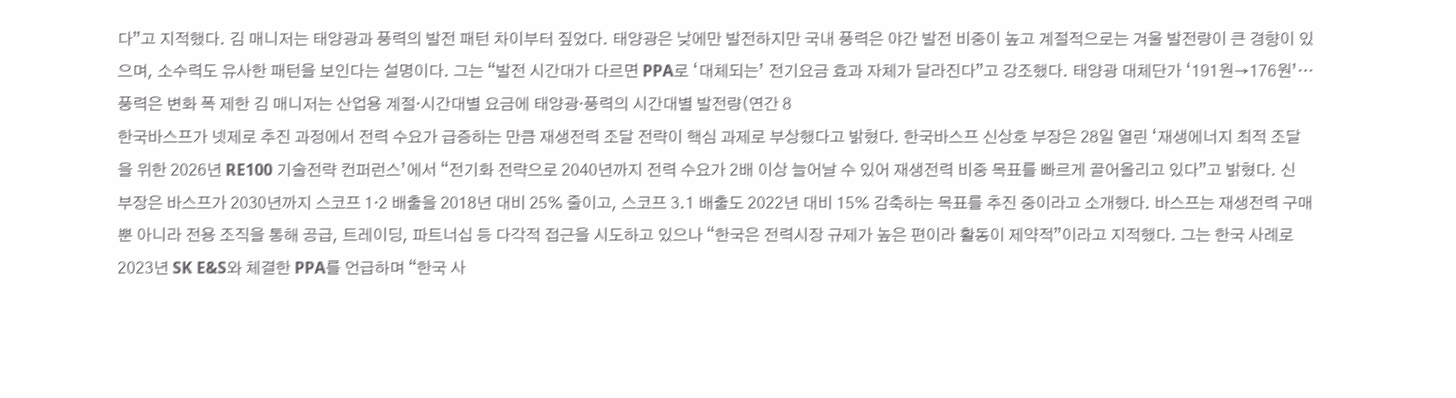다”고 지적했다. 김 매니저는 태양광과 풍력의 발전 패턴 차이부터 짚었다. 태양광은 낮에만 발전하지만 국내 풍력은 야간 발전 비중이 높고 계절적으로는 겨울 발전량이 큰 경향이 있으며, 소수력도 유사한 패턴을 보인다는 설명이다. 그는 “발전 시간대가 다르면 PPA로 ‘대체되는’ 전기요금 효과 자체가 달라진다”고 강조했다. 태양광 대체단가 ‘191원→176원’…풍력은 변화 폭 제한 김 매니저는 산업용 계절·시간대별 요금에 태양광·풍력의 시간대별 발전량(연간 8
한국바스프가 넷제로 추진 과정에서 전력 수요가 급증하는 만큼 재생전력 조달 전략이 핵심 과제로 부상했다고 밝혔다. 한국바스프 신상호 부장은 28일 열린 ‘재생에너지 최적 조달을 위한 2026년 RE100 기술전략 컨퍼런스’에서 “전기화 전략으로 2040년까지 전력 수요가 2배 이상 늘어날 수 있어 재생전력 비중 목표를 빠르게 끌어올리고 있다”고 밝혔다. 신 부장은 바스프가 2030년까지 스코프 1·2 배출을 2018년 대비 25% 줄이고, 스코프 3.1 배출도 2022년 대비 15% 감축하는 목표를 추진 중이라고 소개했다. 바스프는 재생전력 구매뿐 아니라 전용 조직을 통해 공급, 트레이딩, 파트너십 등 다각적 접근을 시도하고 있으나 “한국은 전력시장 규제가 높은 편이라 활동이 제약적”이라고 지적했다. 그는 한국 사례로 2023년 SK E&S와 체결한 PPA를 언급하며 “한국 사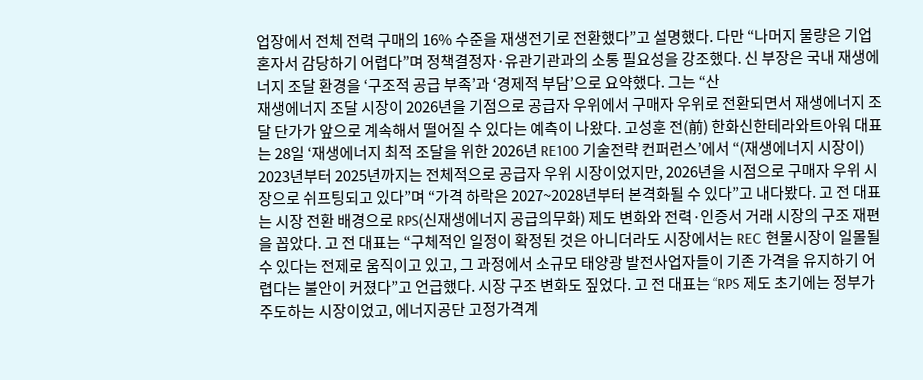업장에서 전체 전력 구매의 16% 수준을 재생전기로 전환했다”고 설명했다. 다만 “나머지 물량은 기업 혼자서 감당하기 어렵다”며 정책결정자·유관기관과의 소통 필요성을 강조했다. 신 부장은 국내 재생에너지 조달 환경을 ‘구조적 공급 부족’과 ‘경제적 부담’으로 요약했다. 그는 “산
재생에너지 조달 시장이 2026년을 기점으로 공급자 우위에서 구매자 우위로 전환되면서 재생에너지 조달 단가가 앞으로 계속해서 떨어질 수 있다는 예측이 나왔다. 고성훈 전(前) 한화신한테라와트아워 대표는 28일 ‘재생에너지 최적 조달을 위한 2026년 RE100 기술전략 컨퍼런스’에서 “(재생에너지 시장이) 2023년부터 2025년까지는 전체적으로 공급자 우위 시장이었지만, 2026년을 시점으로 구매자 우위 시장으로 쉬프팅되고 있다”며 “가격 하락은 2027~2028년부터 본격화될 수 있다”고 내다봤다. 고 전 대표는 시장 전환 배경으로 RPS(신재생에너지 공급의무화) 제도 변화와 전력·인증서 거래 시장의 구조 재편을 꼽았다. 고 전 대표는 “구체적인 일정이 확정된 것은 아니더라도 시장에서는 REC 현물시장이 일몰될 수 있다는 전제로 움직이고 있고, 그 과정에서 소규모 태양광 발전사업자들이 기존 가격을 유지하기 어렵다는 불안이 커졌다”고 언급했다. 시장 구조 변화도 짚었다. 고 전 대표는 “RPS 제도 초기에는 정부가 주도하는 시장이었고, 에너지공단 고정가격계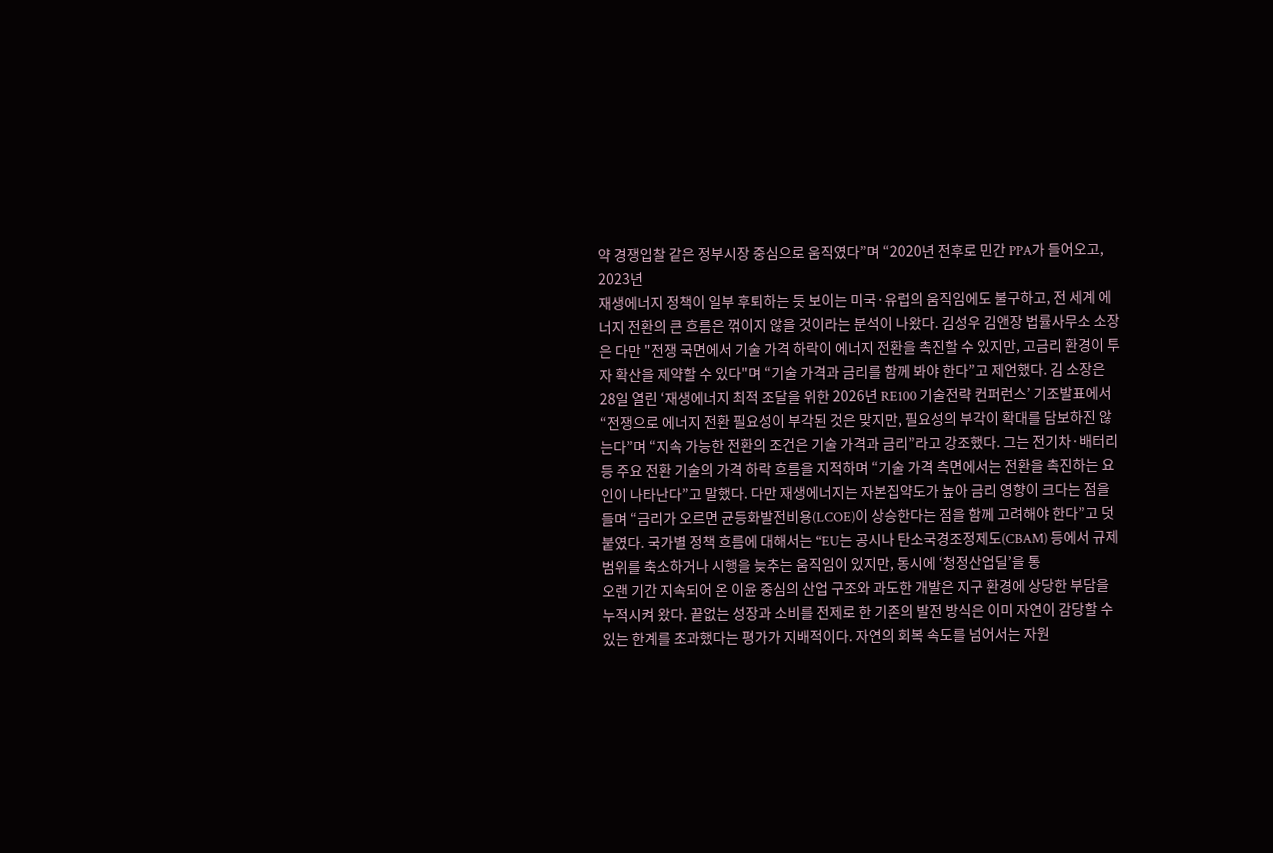약 경쟁입찰 같은 정부시장 중심으로 움직였다”며 “2020년 전후로 민간 PPA가 들어오고, 2023년
재생에너지 정책이 일부 후퇴하는 듯 보이는 미국·유럽의 움직임에도 불구하고, 전 세계 에너지 전환의 큰 흐름은 꺾이지 않을 것이라는 분석이 나왔다. 김성우 김앤장 법률사무소 소장은 다만 "전쟁 국면에서 기술 가격 하락이 에너지 전환을 촉진할 수 있지만, 고금리 환경이 투자 확산을 제약할 수 있다"며 “기술 가격과 금리를 함께 봐야 한다”고 제언했다. 김 소장은 28일 열린 ‘재생에너지 최적 조달을 위한 2026년 RE100 기술전략 컨퍼런스’ 기조발표에서 “전쟁으로 에너지 전환 필요성이 부각된 것은 맞지만, 필요성의 부각이 확대를 담보하진 않는다”며 “지속 가능한 전환의 조건은 기술 가격과 금리”라고 강조했다. 그는 전기차·배터리 등 주요 전환 기술의 가격 하락 흐름을 지적하며 “기술 가격 측면에서는 전환을 촉진하는 요인이 나타난다”고 말했다. 다만 재생에너지는 자본집약도가 높아 금리 영향이 크다는 점을 들며 “금리가 오르면 균등화발전비용(LCOE)이 상승한다는 점을 함께 고려해야 한다”고 덧붙였다. 국가별 정책 흐름에 대해서는 “EU는 공시나 탄소국경조정제도(CBAM) 등에서 규제 범위를 축소하거나 시행을 늦추는 움직임이 있지만, 동시에 ‘청정산업딜’을 통
오랜 기간 지속되어 온 이윤 중심의 산업 구조와 과도한 개발은 지구 환경에 상당한 부담을 누적시켜 왔다. 끝없는 성장과 소비를 전제로 한 기존의 발전 방식은 이미 자연이 감당할 수 있는 한계를 초과했다는 평가가 지배적이다. 자연의 회복 속도를 넘어서는 자원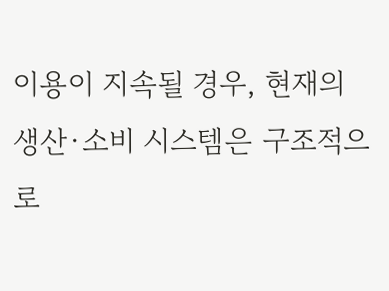이용이 지속될 경우, 현재의 생산·소비 시스템은 구조적으로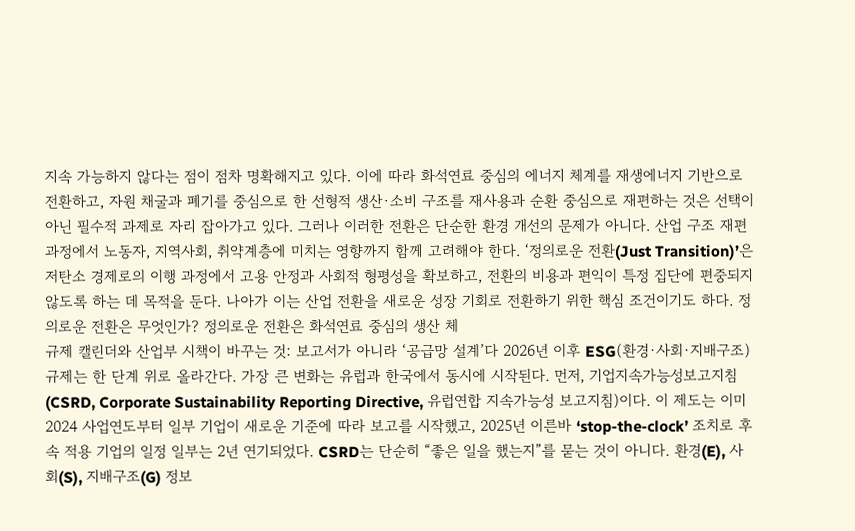지속 가능하지 않다는 점이 점차 명확해지고 있다. 이에 따라 화석연료 중심의 에너지 체계를 재생에너지 기반으로 전환하고, 자원 채굴과 폐기를 중심으로 한 선형적 생산·소비 구조를 재사용과 순환 중심으로 재편하는 것은 선택이 아닌 필수적 과제로 자리 잡아가고 있다. 그러나 이러한 전환은 단순한 환경 개선의 문제가 아니다. 산업 구조 재편 과정에서 노동자, 지역사회, 취약계층에 미치는 영향까지 함께 고려해야 한다. ‘정의로운 전환(Just Transition)’은 저탄소 경제로의 이행 과정에서 고용 안정과 사회적 형평성을 확보하고, 전환의 비용과 편익이 특정 집단에 편중되지 않도록 하는 데 목적을 둔다. 나아가 이는 산업 전환을 새로운 성장 기회로 전환하기 위한 핵심 조건이기도 하다. 정의로운 전환은 무엇인가? 정의로운 전환은 화석연료 중심의 생산 체
규제 캘린더와 산업부 시책이 바꾸는 것: 보고서가 아니라 ‘공급망 설계’다 2026년 이후 ESG(환경·사회·지배구조) 규제는 한 단계 위로 올라간다. 가장 큰 변화는 유럽과 한국에서 동시에 시작된다. 먼저, 기업지속가능성보고지침(CSRD, Corporate Sustainability Reporting Directive, 유럽연합 지속가능성 보고지침)이다. 이 제도는 이미 2024 사업연도부터 일부 기업이 새로운 기준에 따라 보고를 시작했고, 2025년 이른바 ‘stop-the-clock’ 조치로 후속 적용 기업의 일정 일부는 2년 연기되었다. CSRD는 단순히 “좋은 일을 했는지”를 묻는 것이 아니다. 환경(E), 사회(S), 지배구조(G) 정보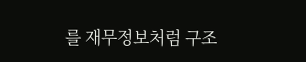를 재무정보처럼 구조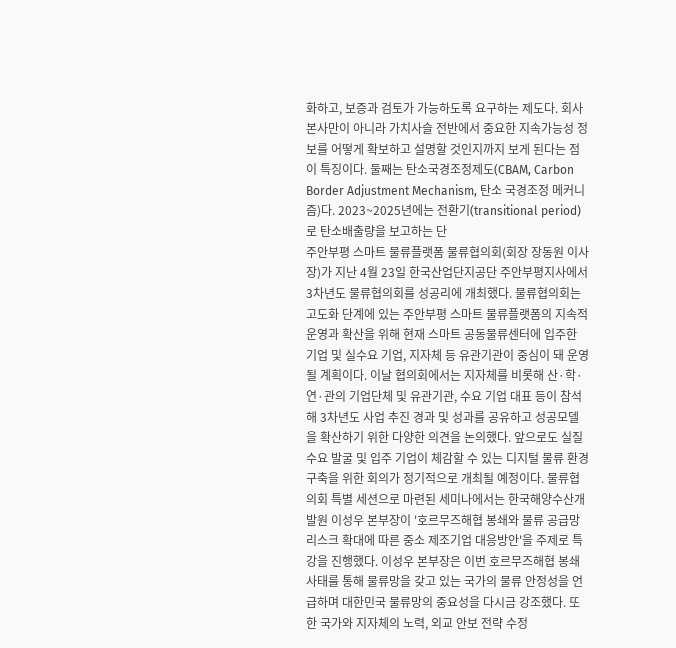화하고, 보증과 검토가 가능하도록 요구하는 제도다. 회사 본사만이 아니라 가치사슬 전반에서 중요한 지속가능성 정보를 어떻게 확보하고 설명할 것인지까지 보게 된다는 점이 특징이다. 둘째는 탄소국경조정제도(CBAM, Carbon Border Adjustment Mechanism, 탄소 국경조정 메커니즘)다. 2023~2025년에는 전환기(transitional period)로 탄소배출량을 보고하는 단
주안부평 스마트 물류플랫폼 물류협의회(회장 장동원 이사장)가 지난 4월 23일 한국산업단지공단 주안부평지사에서 3차년도 물류협의회를 성공리에 개최했다. 물류협의회는 고도화 단계에 있는 주안부평 스마트 물류플랫폼의 지속적 운영과 확산을 위해 현재 스마트 공동물류센터에 입주한 기업 및 실수요 기업, 지자체 등 유관기관이 중심이 돼 운영될 계획이다. 이날 협의회에서는 지자체를 비롯해 산·학·연·관의 기업단체 및 유관기관, 수요 기업 대표 등이 참석해 3차년도 사업 추진 경과 및 성과를 공유하고 성공모델을 확산하기 위한 다양한 의견을 논의했다. 앞으로도 실질 수요 발굴 및 입주 기업이 체감할 수 있는 디지털 물류 환경 구축을 위한 회의가 정기적으로 개최될 예정이다. 물류협의회 특별 세션으로 마련된 세미나에서는 한국해양수산개발원 이성우 본부장이 '호르무즈해협 봉쇄와 물류 공급망 리스크 확대에 따른 중소 제조기업 대응방안'을 주제로 특강을 진행했다. 이성우 본부장은 이번 호르무즈해협 봉쇄 사태를 통해 물류망을 갖고 있는 국가의 물류 안정성을 언급하며 대한민국 물류망의 중요성을 다시금 강조했다. 또한 국가와 지자체의 노력, 외교 안보 전략 수정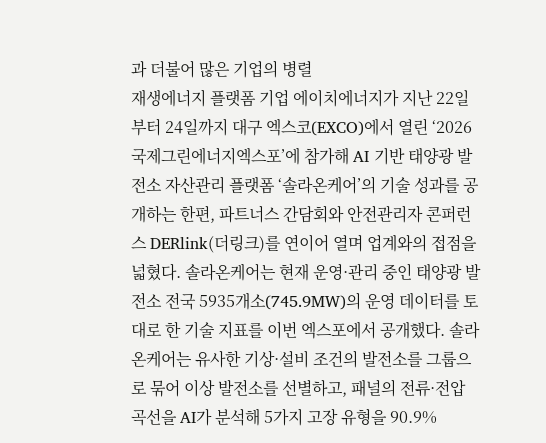과 더불어 많은 기업의 병렬
재생에너지 플랫폼 기업 에이치에너지가 지난 22일부터 24일까지 대구 엑스코(EXCO)에서 열린 ‘2026 국제그린에너지엑스포’에 참가해 AI 기반 태양광 발전소 자산관리 플랫폼 ‘솔라온케어’의 기술 성과를 공개하는 한편, 파트너스 간담회와 안전관리자 콘퍼런스 DERlink(더링크)를 연이어 열며 업계와의 접점을 넓혔다. 솔라온케어는 현재 운영·관리 중인 태양광 발전소 전국 5935개소(745.9MW)의 운영 데이터를 토대로 한 기술 지표를 이번 엑스포에서 공개했다. 솔라온케어는 유사한 기상·설비 조건의 발전소를 그룹으로 묶어 이상 발전소를 선별하고, 패널의 전류·전압 곡선을 AI가 분석해 5가지 고장 유형을 90.9%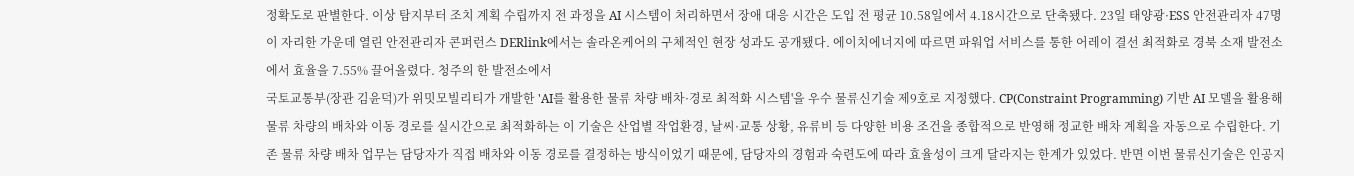정확도로 판별한다. 이상 탐지부터 조치 계획 수립까지 전 과정을 AI 시스템이 처리하면서 장애 대응 시간은 도입 전 평균 10.58일에서 4.18시간으로 단축됐다. 23일 태양광·ESS 안전관리자 47명이 자리한 가운데 열린 안전관리자 콘퍼런스 DERlink에서는 솔라온케어의 구체적인 현장 성과도 공개됐다. 에이치에너지에 따르면 파워업 서비스를 통한 어레이 결선 최적화로 경북 소재 발전소에서 효율을 7.55% 끌어올렸다. 청주의 한 발전소에서
국토교통부(장관 김윤덕)가 위밋모빌리티가 개발한 'AI를 활용한 물류 차량 배차·경로 최적화 시스템'을 우수 물류신기술 제9호로 지정했다. CP(Constraint Programming) 기반 AI 모델을 활용해 물류 차량의 배차와 이동 경로를 실시간으로 최적화하는 이 기술은 산업별 작업환경, 날씨·교통 상황, 유류비 등 다양한 비용 조건을 종합적으로 반영해 정교한 배차 계획을 자동으로 수립한다. 기존 물류 차량 배차 업무는 담당자가 직접 배차와 이동 경로를 결정하는 방식이었기 때문에, 담당자의 경험과 숙련도에 따라 효율성이 크게 달라지는 한계가 있었다. 반면 이번 물류신기술은 인공지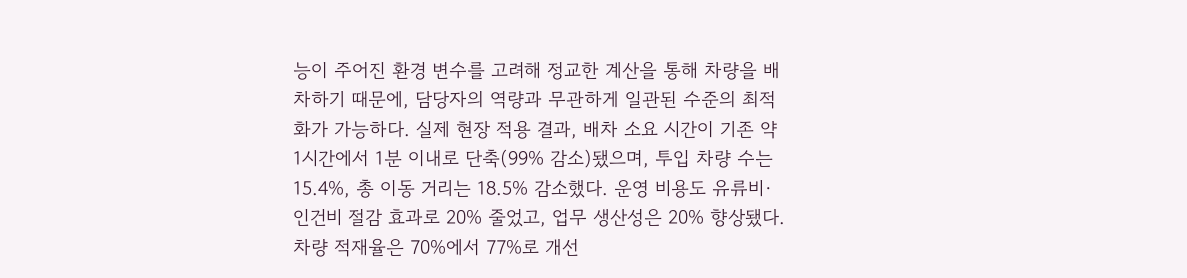능이 주어진 환경 변수를 고려해 정교한 계산을 통해 차량을 배차하기 때문에, 담당자의 역량과 무관하게 일관된 수준의 최적화가 가능하다. 실제 현장 적용 결과, 배차 소요 시간이 기존 약 1시간에서 1분 이내로 단축(99% 감소)됐으며, 투입 차량 수는 15.4%, 총 이동 거리는 18.5% 감소했다. 운영 비용도 유류비·인건비 절감 효과로 20% 줄었고, 업무 생산성은 20% 향상됐다. 차량 적재율은 70%에서 77%로 개선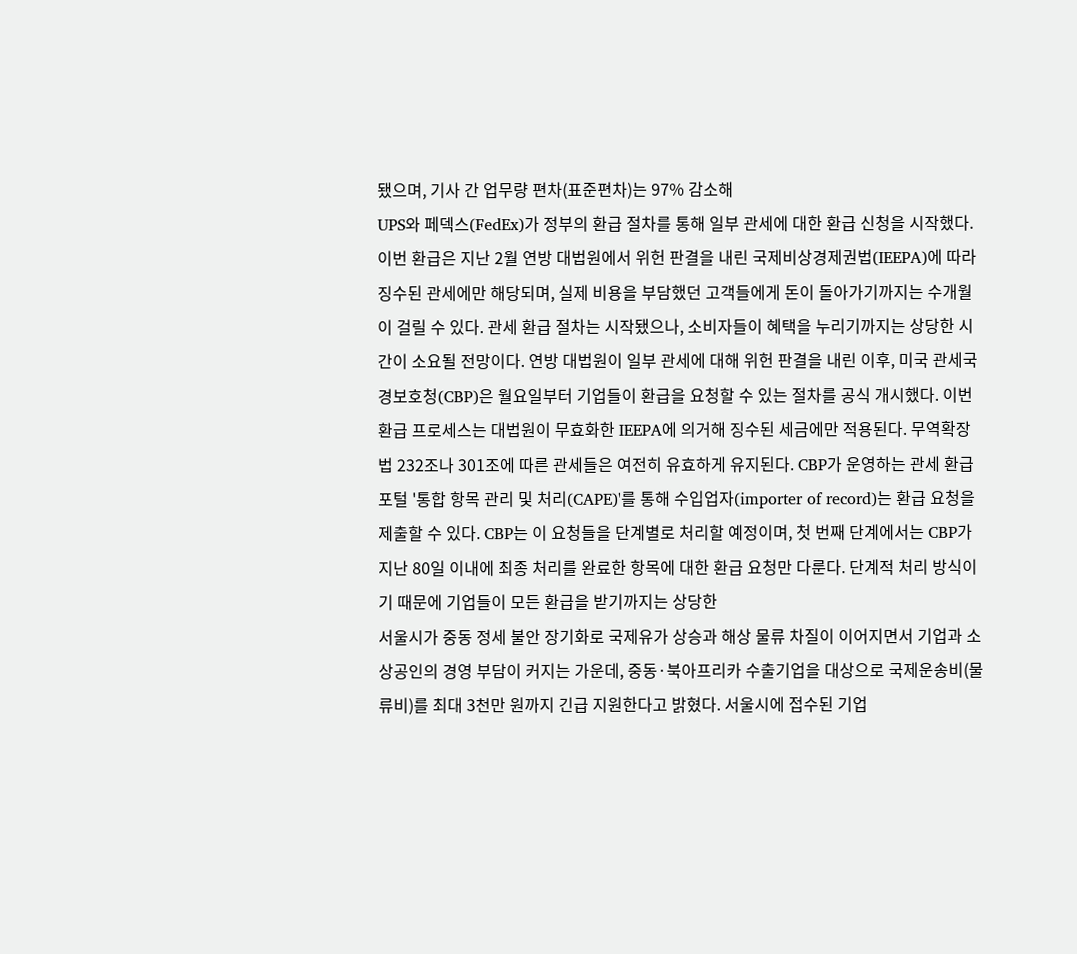됐으며, 기사 간 업무량 편차(표준편차)는 97% 감소해
UPS와 페덱스(FedEx)가 정부의 환급 절차를 통해 일부 관세에 대한 환급 신청을 시작했다. 이번 환급은 지난 2월 연방 대법원에서 위헌 판결을 내린 국제비상경제권법(IEEPA)에 따라 징수된 관세에만 해당되며, 실제 비용을 부담했던 고객들에게 돈이 돌아가기까지는 수개월이 걸릴 수 있다. 관세 환급 절차는 시작됐으나, 소비자들이 혜택을 누리기까지는 상당한 시간이 소요될 전망이다. 연방 대법원이 일부 관세에 대해 위헌 판결을 내린 이후, 미국 관세국경보호청(CBP)은 월요일부터 기업들이 환급을 요청할 수 있는 절차를 공식 개시했다. 이번 환급 프로세스는 대법원이 무효화한 IEEPA에 의거해 징수된 세금에만 적용된다. 무역확장법 232조나 301조에 따른 관세들은 여전히 유효하게 유지된다. CBP가 운영하는 관세 환급 포털 '통합 항목 관리 및 처리(CAPE)'를 통해 수입업자(importer of record)는 환급 요청을 제출할 수 있다. CBP는 이 요청들을 단계별로 처리할 예정이며, 첫 번째 단계에서는 CBP가 지난 80일 이내에 최종 처리를 완료한 항목에 대한 환급 요청만 다룬다. 단계적 처리 방식이기 때문에 기업들이 모든 환급을 받기까지는 상당한
서울시가 중동 정세 불안 장기화로 국제유가 상승과 해상 물류 차질이 이어지면서 기업과 소상공인의 경영 부담이 커지는 가운데, 중동·북아프리카 수출기업을 대상으로 국제운송비(물류비)를 최대 3천만 원까지 긴급 지원한다고 밝혔다. 서울시에 접수된 기업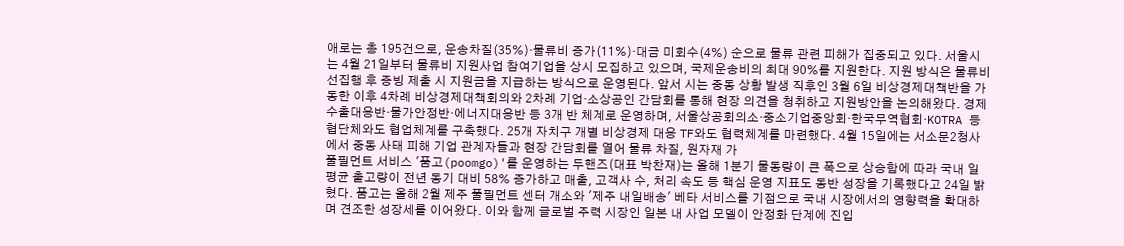애로는 총 195건으로, 운송차질(35%)·물류비 증가(11%)·대금 미회수(4%) 순으로 물류 관련 피해가 집중되고 있다. 서울시는 4월 21일부터 물류비 지원사업 참여기업을 상시 모집하고 있으며, 국제운송비의 최대 90%를 지원한다. 지원 방식은 물류비 선집행 후 증빙 제출 시 지원금을 지급하는 방식으로 운영된다. 앞서 시는 중동 상황 발생 직후인 3월 6일 비상경제대책반을 가동한 이후 4차례 비상경제대책회의와 2차례 기업·소상공인 간담회를 통해 현장 의견을 청취하고 지원방안을 논의해왔다. 경제수출대응반·물가안정반·에너지대응반 등 3개 반 체계로 운영하며, 서울상공회의소·중소기업중앙회·한국무역협회·KOTRA 등 협단체와도 협업체계를 구축했다. 25개 자치구 개별 비상경제 대응 TF와도 협력체계를 마련했다. 4월 15일에는 서소문2청사에서 중동 사태 피해 기업 관계자들과 현장 간담회를 열어 물류 차질, 원자재 가
풀필먼트 서비스 '품고(poomgo)'를 운영하는 두핸즈(대표 박찬재)는 올해 1분기 물동량이 큰 폭으로 상승함에 따라 국내 일평균 출고량이 전년 동기 대비 58% 증가하고 매출, 고객사 수, 처리 속도 등 핵심 운영 지표도 동반 성장을 기록했다고 24일 밝혔다. 품고는 올해 2월 제주 풀필먼트 센터 개소와 '제주 내일배송' 베타 서비스를 기점으로 국내 시장에서의 영향력을 확대하며 견조한 성장세를 이어왔다. 이와 함께 글로벌 주력 시장인 일본 내 사업 모델이 안정화 단계에 진입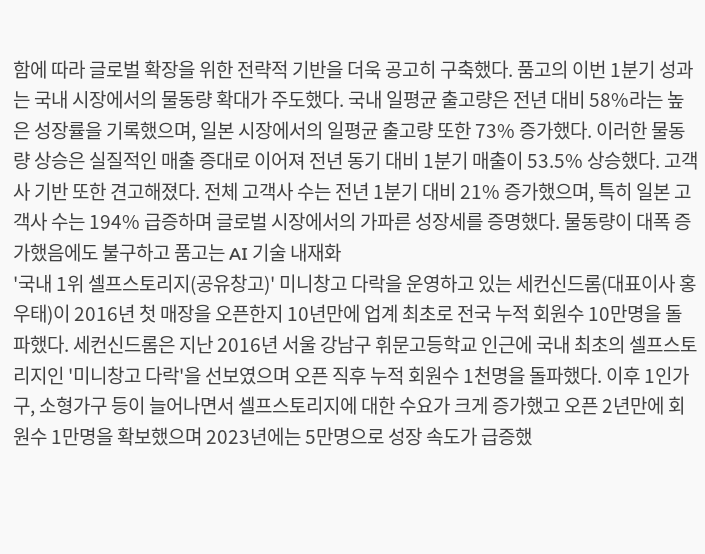함에 따라 글로벌 확장을 위한 전략적 기반을 더욱 공고히 구축했다. 품고의 이번 1분기 성과는 국내 시장에서의 물동량 확대가 주도했다. 국내 일평균 출고량은 전년 대비 58%라는 높은 성장률을 기록했으며, 일본 시장에서의 일평균 출고량 또한 73% 증가했다. 이러한 물동량 상승은 실질적인 매출 증대로 이어져 전년 동기 대비 1분기 매출이 53.5% 상승했다. 고객사 기반 또한 견고해졌다. 전체 고객사 수는 전년 1분기 대비 21% 증가했으며, 특히 일본 고객사 수는 194% 급증하며 글로벌 시장에서의 가파른 성장세를 증명했다. 물동량이 대폭 증가했음에도 불구하고 품고는 AI 기술 내재화
'국내 1위 셀프스토리지(공유창고)' 미니창고 다락을 운영하고 있는 세컨신드롬(대표이사 홍우태)이 2016년 첫 매장을 오픈한지 10년만에 업계 최초로 전국 누적 회원수 10만명을 돌파했다. 세컨신드롬은 지난 2016년 서울 강남구 휘문고등학교 인근에 국내 최초의 셀프스토리지인 '미니창고 다락'을 선보였으며 오픈 직후 누적 회원수 1천명을 돌파했다. 이후 1인가구, 소형가구 등이 늘어나면서 셀프스토리지에 대한 수요가 크게 증가했고 오픈 2년만에 회원수 1만명을 확보했으며 2023년에는 5만명으로 성장 속도가 급증했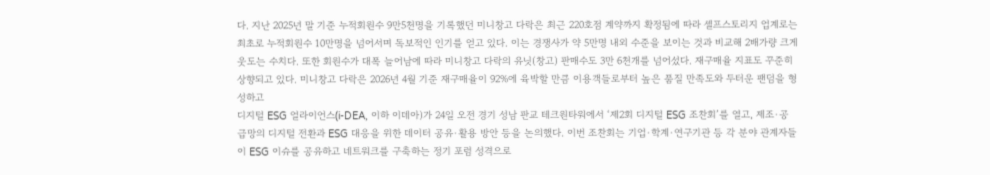다. 지난 2025년 말 기준 누적회원수 9만5천명을 기록했던 미니창고 다락은 최근 220호점 계약까지 확정됨에 따라 셀프스토리지 업계로는 최초로 누적회원수 10만명을 넘어서며 독보적인 인기를 얻고 있다. 이는 경쟁사가 약 5만명 내외 수준을 보이는 것과 비교해 2배가량 크게 웃도는 수치다. 또한 회원수가 대폭 늘어남에 따라 미니창고 다락의 유닛(창고) 판매수도 3만 6천개를 넘어섰다. 재구매율 지표도 꾸준히 상향되고 있다. 미니창고 다락은 2026년 4월 기준 재구매율이 92%에 육박할 만큼 이용객들로부터 높은 품질 만족도와 두터운 팬덤을 형성하고
디지털 ESG 얼라이언스(i-DEA, 이하 이데아)가 24일 오전 경기 성남 판교 테크원타워에서 ‘제2회 디지털 ESG 조찬회’를 열고, 제조·공급망의 디지털 전환과 ESG 대응을 위한 데이터 공유·활용 방안 등을 논의했다. 이번 조찬회는 기업·학계·연구기관 등 각 분야 관계자들이 ESG 이슈를 공유하고 네트워크를 구축하는 정기 포럼 성격으로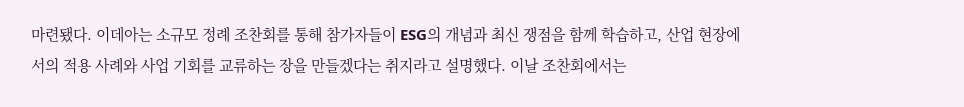마련됐다. 이데아는 소규모 정례 조찬회를 통해 참가자들이 ESG의 개념과 최신 쟁점을 함께 학습하고, 산업 현장에서의 적용 사례와 사업 기회를 교류하는 장을 만들겠다는 취지라고 설명했다. 이날 조찬회에서는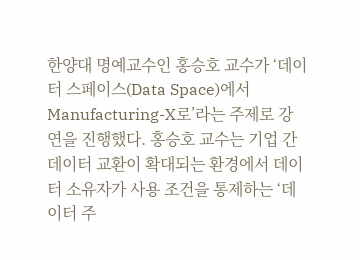한양대 명예교수인 홍승호 교수가 ‘데이터 스페이스(Data Space)에서 Manufacturing-X로’라는 주제로 강연을 진행했다. 홍승호 교수는 기업 간 데이터 교환이 확대되는 환경에서 데이터 소유자가 사용 조건을 통제하는 ‘데이터 주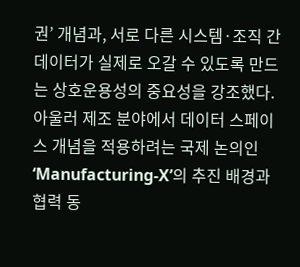권’ 개념과, 서로 다른 시스템·조직 간 데이터가 실제로 오갈 수 있도록 만드는 상호운용성의 중요성을 강조했다. 아울러 제조 분야에서 데이터 스페이스 개념을 적용하려는 국제 논의인 ‘Manufacturing-X’의 추진 배경과 협력 동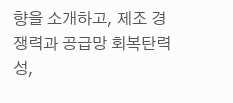향을 소개하고, 제조 경쟁력과 공급망 회복탄력성,